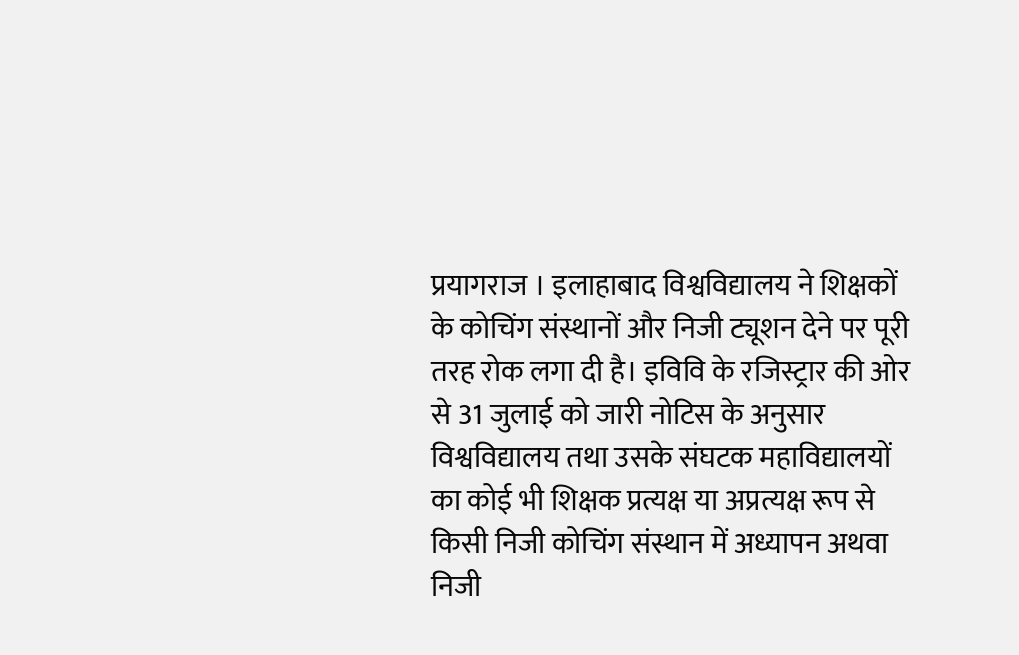प्रयागराज । इलाहाबाद विश्वविद्यालय ने शिक्षकों के कोचिंग संस्थानों और निजी ट्यूशन देने पर पूरी तरह रोक लगा दी है। इविवि के रजिस्ट्रार की ओर से 31 जुलाई को जारी नोटिस के अनुसार विश्वविद्यालय तथा उसके संघटक महाविद्यालयों का कोई भी शिक्षक प्रत्यक्ष या अप्रत्यक्ष रूप से किसी निजी कोचिंग संस्थान में अध्यापन अथवा निजी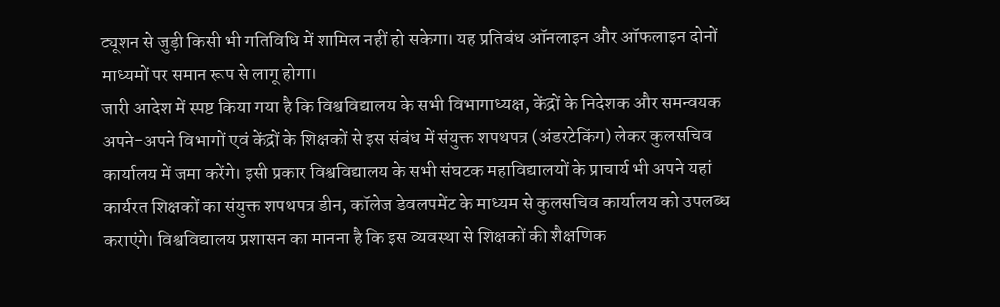ट्यूशन से जुड़ी किसी भी गतिविधि में शामिल नहीं हो सकेगा। यह प्रतिबंध ऑनलाइन और ऑफलाइन दोनों माध्यमों पर समान रूप से लागू होगा।
जारी आदेश में स्पष्ट किया गया है कि विश्वविद्यालय के सभी विभागाध्यक्ष, केंद्रों के निदेशक और समन्वयक अपने-अपने विभागों एवं केंद्रों के शिक्षकों से इस संबंध में संयुक्त शपथपत्र (अंडरटेकिंग) लेकर कुलसचिव कार्यालय में जमा करेंगे। इसी प्रकार विश्वविद्यालय के सभी संघटक महाविद्यालयों के प्राचार्य भी अपने यहां कार्यरत शिक्षकों का संयुक्त शपथपत्र डीन, कॉलेज डेवलपमेंट के माध्यम से कुलसचिव कार्यालय को उपलब्ध कराएंगे। विश्वविद्यालय प्रशासन का मानना है कि इस व्यवस्था से शिक्षकों की शैक्षणिक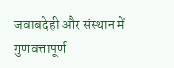जवाबदेही और संस्थान में गुणवत्तापूर्ण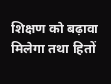शिक्षण को बढ़ावा मिलेगा तथा हितों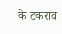के टकराव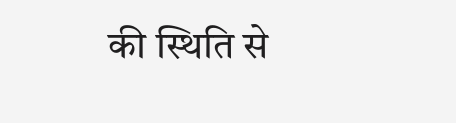की स्थिति से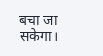बचा जा सकेगा।